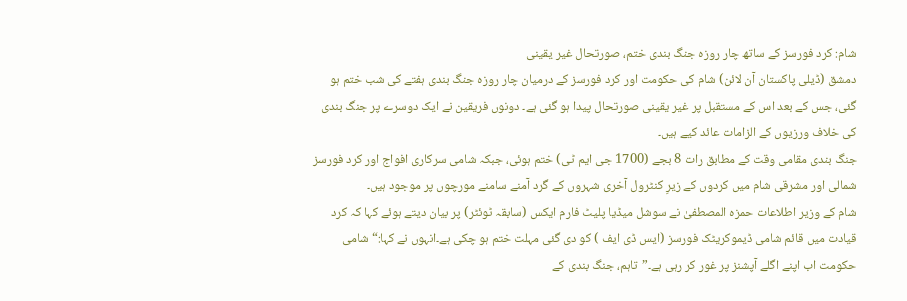شام: کرد فورسز کے ساتھ چار روزہ جنگ بندی ختم، صورتحال غیر یقینی
دمشق (ڈیلی پاکستان آن لائن) شام کی حکومت اور کرد فورسز کے درمیان چار روزہ جنگ بندی ہفتے کی شب ختم ہو گئی، جس کے بعد اس کے مستقبل پر غیر یقینی صورتحال پیدا ہو گئی ہے۔ دونوں فریقین نے ایک دوسرے پر جنگ بندی کی خلاف ورزیوں کے الزامات عائد کیے ہیں۔
جنگ بندی مقامی وقت کے مطابق رات 8 بجے (1700 جی ایم ٹی) ختم ہوئی، جبکہ شامی سرکاری افواج اور کرد فورسز شمالی اور مشرقی شام میں کردوں کے زیرِ کنٹرول آخری شہروں کے گرد آمنے سامنے مورچوں پر موجود ہیں۔
شام کے وزیر اطلاعات حمزہ المصطفیٰ نے سوشل میڈیا پلیٹ فارم ایکس (سابقہ ٹوئٹر) پر بیان دیتے ہوئے کہا کہ کرد قیادت میں قائم شامی ڈیموکریٹک فورسز (ایس ڈی ایف ) کو دی گئی مہلت ختم ہو چکی ہے۔انہوں نے کہا:“شامی حکومت اب اپنے اگلے آپشنز پر غور کر رہی ہے۔”تاہم، جنگ بندی کے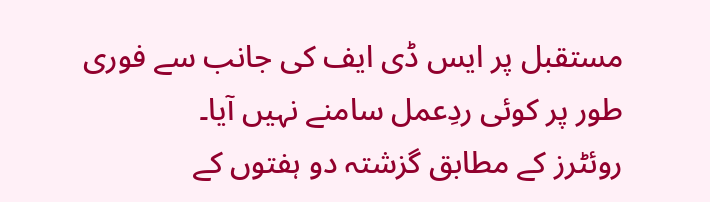مستقبل پر ایس ڈی ایف کی جانب سے فوری طور پر کوئی ردِعمل سامنے نہیں آیا۔
روئٹرز کے مطابق گزشتہ دو ہفتوں کے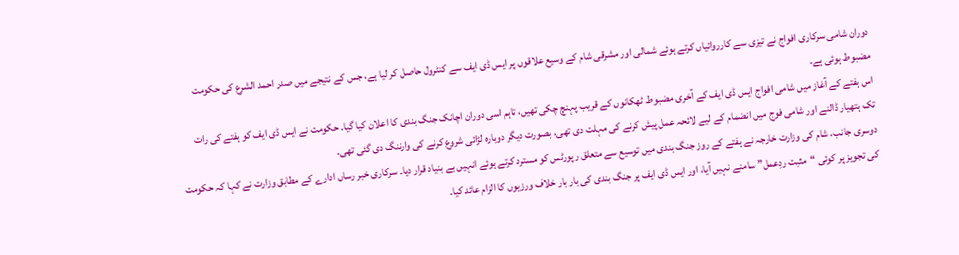دوران شامی سرکاری افواج نے تیزی سے کارروائیاں کرتے ہوئے شمالی اور مشرقی شام کے وسیع علاقوں پر ایس ڈی ایف سے کنٹرول حاصل کر لیا ہے، جس کے نتیجے میں صدر احمد الشرع کی حکومت مضبوط ہوئی ہے۔
اس ہفتے کے آغاز میں شامی افواج ایس ڈی ایف کے آخری مضبوط ٹھکانوں کے قریب پہنچ چکی تھیں، تاہم اسی دوران اچانک جنگ بندی کا اعلان کیا گیا۔ حکومت نے ایس ڈی ایف کو ہفتے کی رات تک ہتھیار ڈالنے اور شامی فوج میں انضمام کے لیے لائحہ عمل پیش کرنے کی مہلت دی تھی، بصورت دیگر دوبارہ لڑائی شروع کرنے کی وارننگ دی گئی تھی۔
دوسری جانب، شام کی وزارت خارجہ نے ہفتے کے روز جنگ بندی میں توسیع سے متعلق رپورٹس کو مسترد کرتے ہوئے انہیں بے بنیاد قرار دیا۔ سرکاری خبر رساں ادارے کے مطابق وزارت نے کہا کہ حکومت کی تجویز پر کوئی “مثبت ردِعمل” سامنے نہیں آیا، اور ایس ڈی ایف پر جنگ بندی کی بار بار خلاف ورزیوں کا الزام عائد کیا۔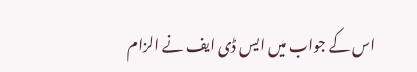اس کے جواب میں ایس ڈی ایف نے الزام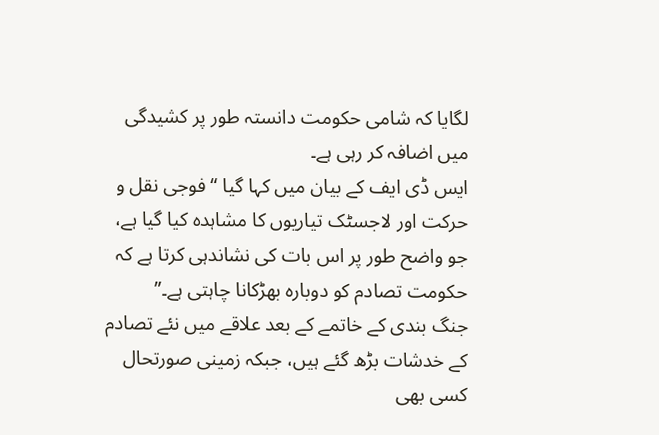لگایا کہ شامی حکومت دانستہ طور پر کشیدگی میں اضافہ کر رہی ہے۔
ایس ڈی ایف کے بیان میں کہا گیا “فوجی نقل و حرکت اور لاجسٹک تیاریوں کا مشاہدہ کیا گیا ہے، جو واضح طور پر اس بات کی نشاندہی کرتا ہے کہ حکومت تصادم کو دوبارہ بھڑکانا چاہتی ہے۔”
جنگ بندی کے خاتمے کے بعد علاقے میں نئے تصادم کے خدشات بڑھ گئے ہیں، جبکہ زمینی صورتحال کسی بھی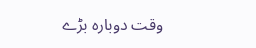وقت دوبارہ بڑے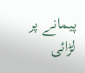پیمانے پر لڑائی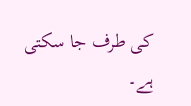کی طرف جا سکتی ہے۔